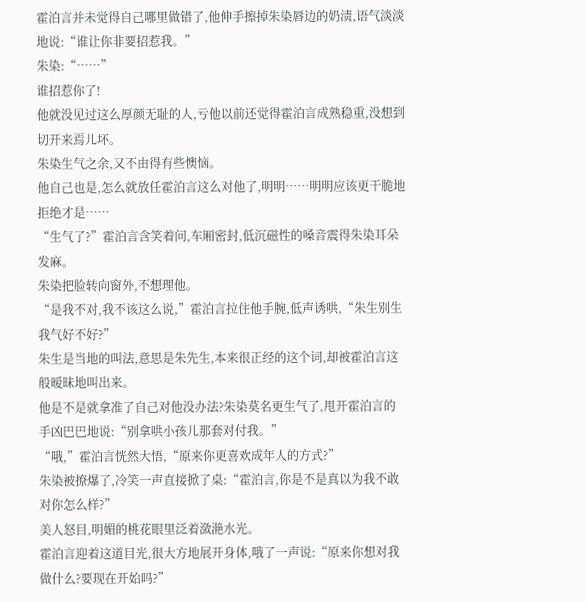霍泊言并未觉得自己哪里做错了,他伸手擦掉朱染唇边的奶渍,语气淡淡地说:“谁让你非要招惹我。”
朱染:“……”
谁招惹你了!
他就没见过这么厚颜无耻的人,亏他以前还觉得霍泊言成熟稳重,没想到切开来焉儿坏。
朱染生气之余,又不由得有些懊恼。
他自己也是,怎么就放任霍泊言这么对他了,明明……明明应该更干脆地拒绝才是……
“生气了?”霍泊言含笑着问,车厢密封,低沉磁性的嗓音震得朱染耳朵发麻。
朱染把脸转向窗外,不想理他。
“是我不对,我不该这么说,”霍泊言拉住他手腕,低声诱哄,“朱生别生我气好不好?”
朱生是当地的叫法,意思是朱先生,本来很正经的这个词,却被霍泊言这般暧昧地叫出来。
他是不是就拿准了自己对他没办法?朱染莫名更生气了,甩开霍泊言的手凶巴巴地说:“别拿哄小孩儿那套对付我。”
“哦,”霍泊言恍然大悟,“原来你更喜欢成年人的方式?”
朱染被撩爆了,冷笑一声直接掀了桌:“霍泊言,你是不是真以为我不敢对你怎么样?”
美人怒目,明媚的桃花眼里泛着潋滟水光。
霍泊言迎着这道目光,很大方地展开身体,哦了一声说:“原来你想对我做什么?要现在开始吗?”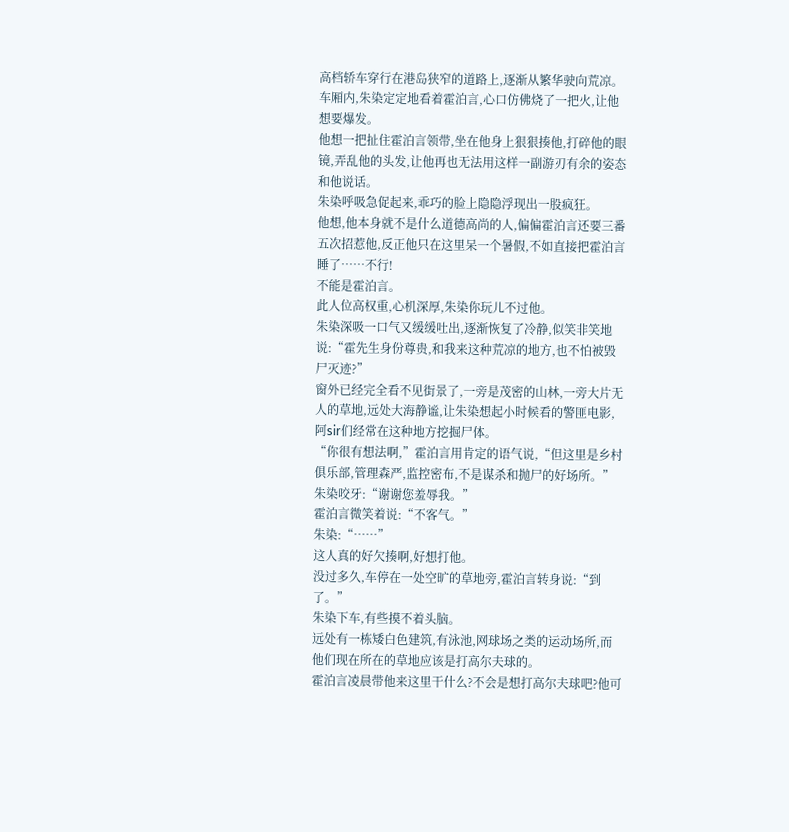高档轿车穿行在港岛狭窄的道路上,逐渐从繁华驶向荒凉。车厢内,朱染定定地看着霍泊言,心口仿佛烧了一把火,让他想要爆发。
他想一把扯住霍泊言领带,坐在他身上狠狠揍他,打碎他的眼镜,弄乱他的头发,让他再也无法用这样一副游刃有余的姿态和他说话。
朱染呼吸急促起来,乖巧的脸上隐隐浮现出一股疯狂。
他想,他本身就不是什么道德高尚的人,偏偏霍泊言还要三番五次招惹他,反正他只在这里呆一个暑假,不如直接把霍泊言睡了……不行!
不能是霍泊言。
此人位高权重,心机深厚,朱染你玩儿不过他。
朱染深吸一口气又缓缓吐出,逐渐恢复了冷静,似笑非笑地说:“霍先生身份尊贵,和我来这种荒凉的地方,也不怕被毁尸灭迹?”
窗外已经完全看不见街景了,一旁是茂密的山林,一旁大片无人的草地,远处大海静谧,让朱染想起小时候看的警匪电影,阿sir们经常在这种地方挖掘尸体。
“你很有想法啊,”霍泊言用肯定的语气说,“但这里是乡村俱乐部,管理森严,监控密布,不是谋杀和抛尸的好场所。”
朱染咬牙:“谢谢您羞辱我。”
霍泊言微笑着说:“不客气。”
朱染:“……”
这人真的好欠揍啊,好想打他。
没过多久,车停在一处空旷的草地旁,霍泊言转身说:“到了。”
朱染下车,有些摸不着头脑。
远处有一栋矮白色建筑,有泳池,网球场之类的运动场所,而他们现在所在的草地应该是打高尔夫球的。
霍泊言凌晨带他来这里干什么?不会是想打高尔夫球吧?他可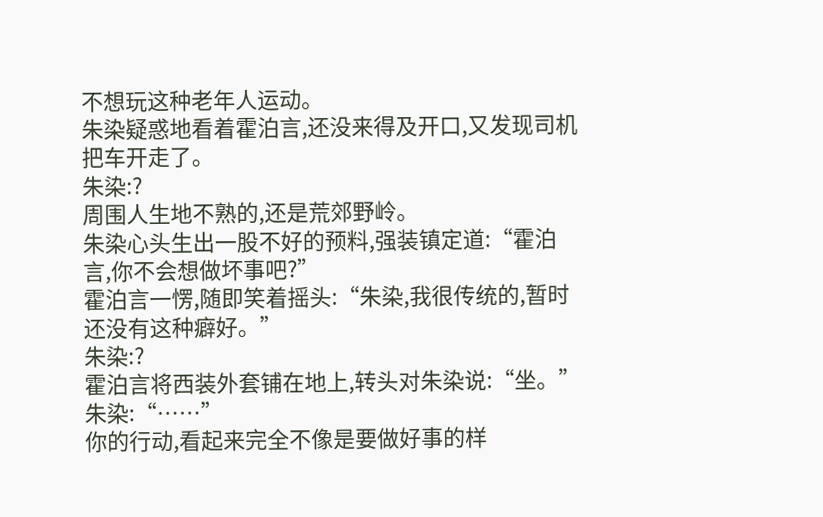不想玩这种老年人运动。
朱染疑惑地看着霍泊言,还没来得及开口,又发现司机把车开走了。
朱染:?
周围人生地不熟的,还是荒郊野岭。
朱染心头生出一股不好的预料,强装镇定道:“霍泊言,你不会想做坏事吧?”
霍泊言一愣,随即笑着摇头:“朱染,我很传统的,暂时还没有这种癖好。”
朱染:?
霍泊言将西装外套铺在地上,转头对朱染说:“坐。”
朱染:“……”
你的行动,看起来完全不像是要做好事的样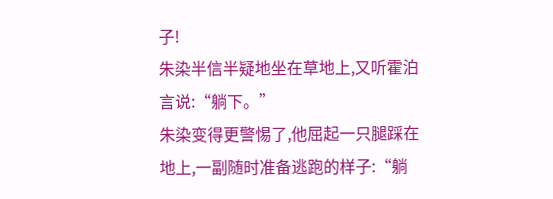子!
朱染半信半疑地坐在草地上,又听霍泊言说:“躺下。”
朱染变得更警惕了,他屈起一只腿踩在地上,一副随时准备逃跑的样子:“躺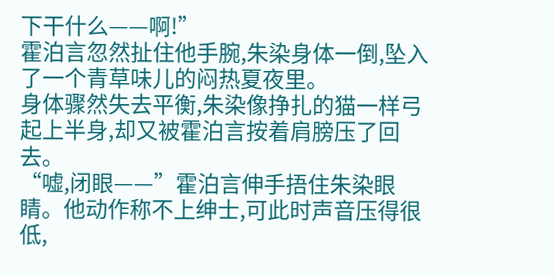下干什么——啊!”
霍泊言忽然扯住他手腕,朱染身体一倒,坠入了一个青草味儿的闷热夏夜里。
身体骤然失去平衡,朱染像挣扎的猫一样弓起上半身,却又被霍泊言按着肩膀压了回去。
“嘘,闭眼——”霍泊言伸手捂住朱染眼睛。他动作称不上绅士,可此时声音压得很低,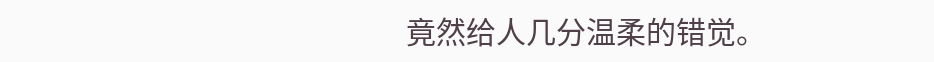竟然给人几分温柔的错觉。